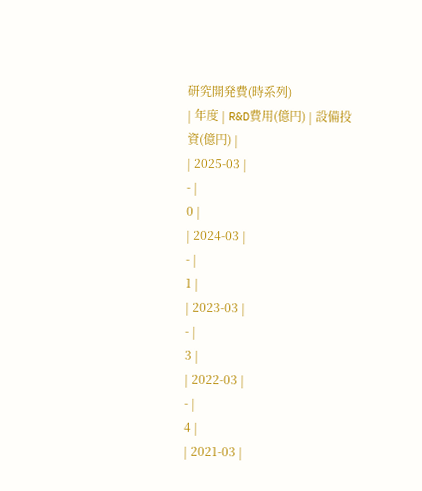研究開発費(時系列)
| 年度 | R&D費用(億円) | 設備投資(億円) |
| 2025-03 |
- |
0 |
| 2024-03 |
- |
1 |
| 2023-03 |
- |
3 |
| 2022-03 |
- |
4 |
| 2021-03 |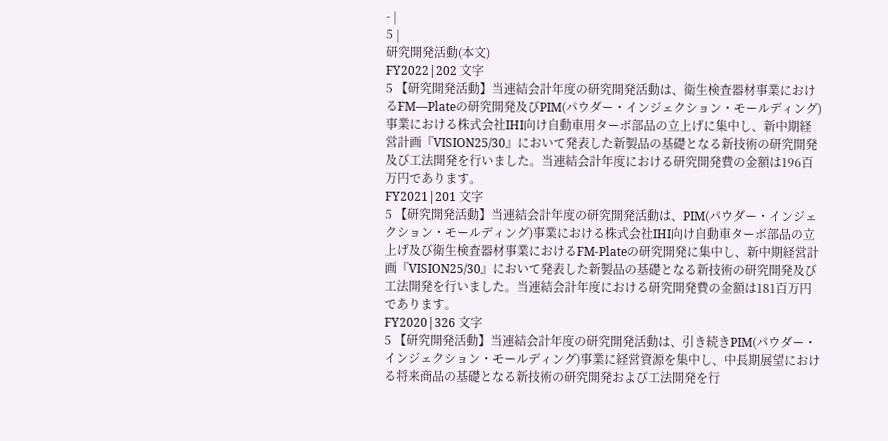- |
5 |
研究開発活動(本文)
FY2022|202 文字
5 【研究開発活動】当連結会計年度の研究開発活動は、衛生検査器材事業におけるFM―Plateの研究開発及びPIM(パウダー・インジェクション・モールディング)事業における株式会社IHI向け自動車用ターボ部品の立上げに集中し、新中期経営計画『VISION25/30』において発表した新製品の基礎となる新技術の研究開発及び工法開発を行いました。当連結会計年度における研究開発費の金額は196百万円であります。
FY2021|201 文字
5 【研究開発活動】当連結会計年度の研究開発活動は、PIM(パウダー・インジェクション・モールディング)事業における株式会社IHI向け自動車ターボ部品の立上げ及び衛生検査器材事業におけるFM-Plateの研究開発に集中し、新中期経営計画『VISION25/30』において発表した新製品の基礎となる新技術の研究開発及び工法開発を行いました。当連結会計年度における研究開発費の金額は181百万円であります。
FY2020|326 文字
5 【研究開発活動】当連結会計年度の研究開発活動は、引き続きPIM(パウダー・インジェクション・モールディング)事業に経営資源を集中し、中長期展望における将来商品の基礎となる新技術の研究開発および工法開発を行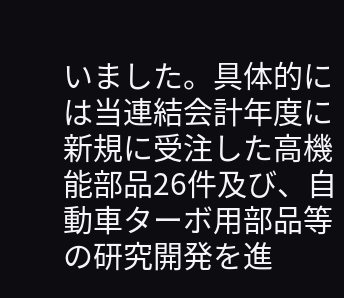いました。具体的には当連結会計年度に新規に受注した高機能部品26件及び、自動車ターボ用部品等の研究開発を進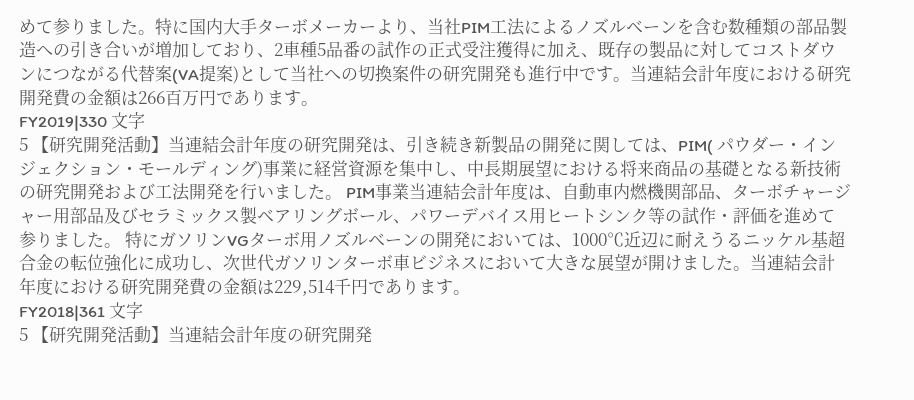めて参りました。特に国内大手ターボメーカーより、当社PIM工法によるノズルベーンを含む数種類の部品製造への引き合いが増加しており、2車種5品番の試作の正式受注獲得に加え、既存の製品に対してコストダウンにつながる代替案(VA提案)として当社への切換案件の研究開発も進行中です。当連結会計年度における研究開発費の金額は266百万円であります。
FY2019|330 文字
5 【研究開発活動】当連結会計年度の研究開発は、引き続き新製品の開発に関しては、PIM( パウダー・インジェクション・モールディング)事業に経営資源を集中し、中長期展望における将来商品の基礎となる新技術の研究開発および工法開発を行いました。 PIM事業当連結会計年度は、自動車内燃機関部品、ターボチャージャー用部品及びセラミックス製ベアリングボール、パワーデバイス用ヒートシンク等の試作・評価を進めて参りました。 特にガソリンVGターボ用ノズルベーンの開発においては、1000℃近辺に耐えうるニッケル基超合金の転位強化に成功し、次世代ガソリンターボ車ビジネスにおいて大きな展望が開けました。当連結会計年度における研究開発費の金額は229,514千円であります。
FY2018|361 文字
5 【研究開発活動】当連結会計年度の研究開発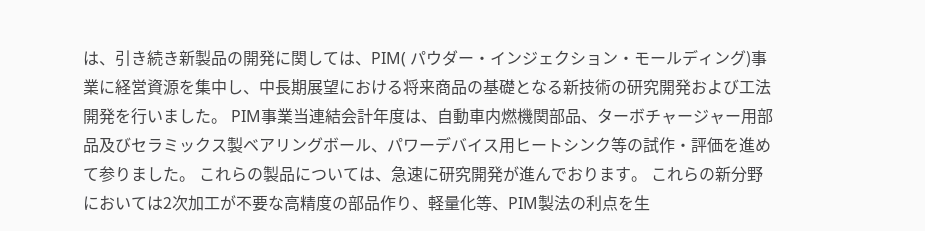は、引き続き新製品の開発に関しては、PIM( パウダー・インジェクション・モールディング)事業に経営資源を集中し、中長期展望における将来商品の基礎となる新技術の研究開発および工法開発を行いました。 PIM事業当連結会計年度は、自動車内燃機関部品、ターボチャージャー用部品及びセラミックス製ベアリングボール、パワーデバイス用ヒートシンク等の試作・評価を進めて参りました。 これらの製品については、急速に研究開発が進んでおります。 これらの新分野においては2次加工が不要な高精度の部品作り、軽量化等、PIM製法の利点を生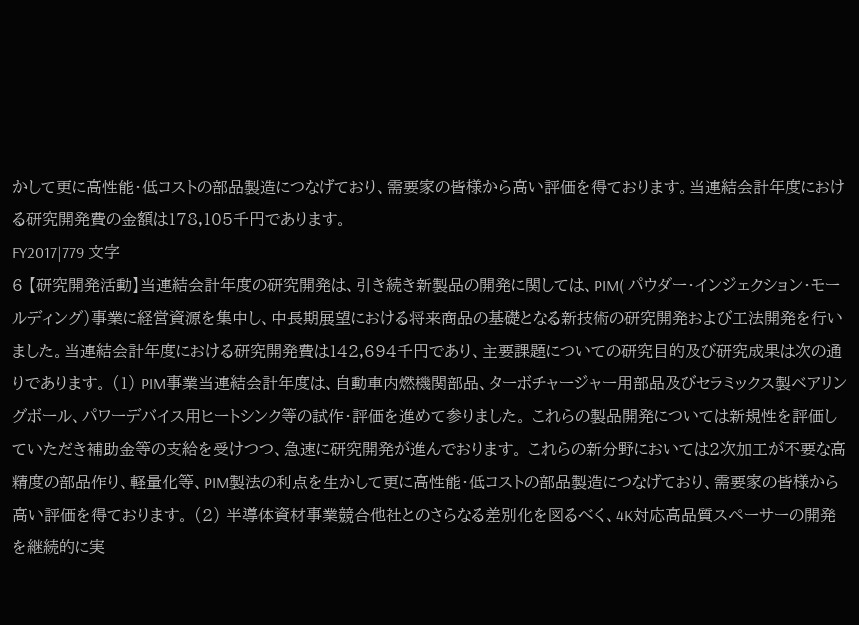かして更に高性能・低コストの部品製造につなげており、需要家の皆様から高い評価を得ております。当連結会計年度における研究開発費の金額は178,105千円であります。
FY2017|779 文字
6 【研究開発活動】当連結会計年度の研究開発は、引き続き新製品の開発に関しては、PIM( パウダー・インジェクション・モールディング)事業に経営資源を集中し、中長期展望における将来商品の基礎となる新技術の研究開発および工法開発を行いました。当連結会計年度における研究開発費は142,694千円であり、主要課題についての研究目的及び研究成果は次の通りであります。 (1) PIM事業当連結会計年度は、自動車内燃機関部品、ターボチャージャー用部品及びセラミックス製ベアリングボール、パワーデバイス用ヒートシンク等の試作・評価を進めて参りました。 これらの製品開発については新規性を評価していただき補助金等の支給を受けつつ、急速に研究開発が進んでおります。 これらの新分野においては2次加工が不要な高精度の部品作り、軽量化等、PIM製法の利点を生かして更に高性能・低コストの部品製造につなげており、需要家の皆様から高い評価を得ております。 (2) 半導体資材事業競合他社とのさらなる差別化を図るべく、4K対応高品質スペーサーの開発を継続的に実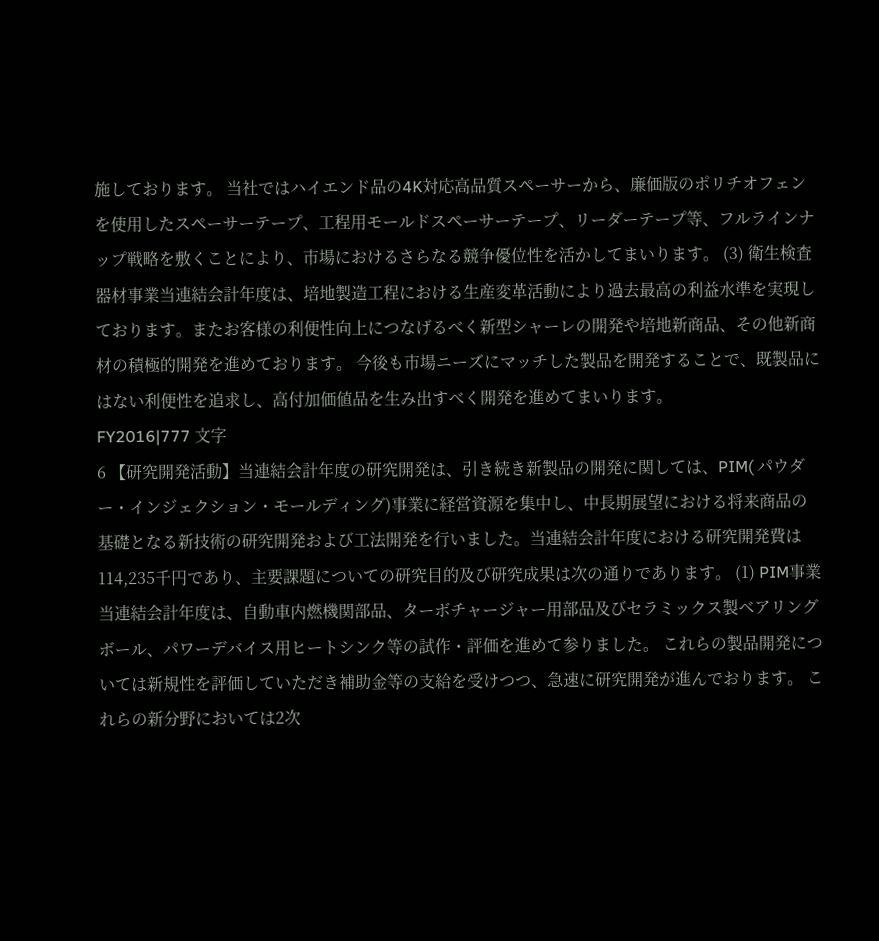施しております。 当社ではハイエンド品の4K対応高品質スペーサーから、廉価版のポリチオフェンを使用したスペーサーテープ、工程用モールドスペーサーテープ、リーダーテープ等、フルラインナップ戦略を敷くことにより、市場におけるさらなる競争優位性を活かしてまいります。 (3) 衛生検査器材事業当連結会計年度は、培地製造工程における生産変革活動により過去最高の利益水準を実現しております。またお客様の利便性向上につなげるべく新型シャーレの開発や培地新商品、その他新商材の積極的開発を進めております。 今後も市場ニーズにマッチした製品を開発することで、既製品にはない利便性を追求し、高付加価値品を生み出すべく開発を進めてまいります。
FY2016|777 文字
6 【研究開発活動】当連結会計年度の研究開発は、引き続き新製品の開発に関しては、PIM( パウダー・インジェクション・モールディング)事業に経営資源を集中し、中長期展望における将来商品の基礎となる新技術の研究開発および工法開発を行いました。当連結会計年度における研究開発費は114,235千円であり、主要課題についての研究目的及び研究成果は次の通りであります。 (1) PIM事業当連結会計年度は、自動車内燃機関部品、ターボチャージャー用部品及びセラミックス製ベアリングボール、パワーデバイス用ヒートシンク等の試作・評価を進めて参りました。 これらの製品開発については新規性を評価していただき補助金等の支給を受けつつ、急速に研究開発が進んでおります。 これらの新分野においては2次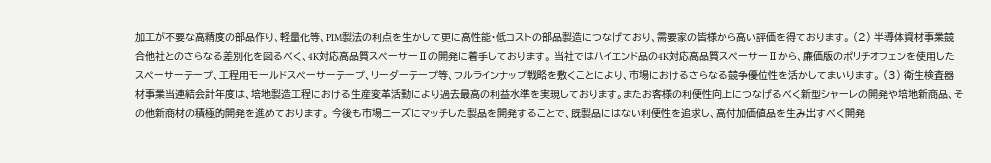加工が不要な高精度の部品作り、軽量化等、PIM製法の利点を生かして更に高性能・低コストの部品製造につなげており、需要家の皆様から高い評価を得ております。 (2) 半導体資材事業競合他社とのさらなる差別化を図るべく、4K対応高品質スペーサーⅡの開発に着手しております。 当社ではハイエンド品の4K対応高品質スペーサーⅡから、廉価版のポリチオフェンを使用したスペーサーテープ、工程用モールドスペーサーテープ、リーダーテープ等、フルラインナップ戦略を敷くことにより、市場におけるさらなる競争優位性を活かしてまいります。 (3) 衛生検査器材事業当連結会計年度は、培地製造工程における生産変革活動により過去最高の利益水準を実現しております。またお客様の利便性向上につなげるべく新型シャーレの開発や培地新商品、その他新商材の積極的開発を進めております。 今後も市場ニーズにマッチした製品を開発することで、既製品にはない利便性を追求し、高付加価値品を生み出すべく開発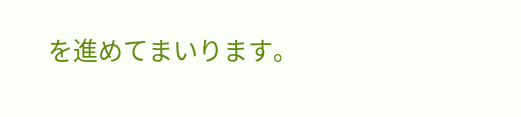を進めてまいります。